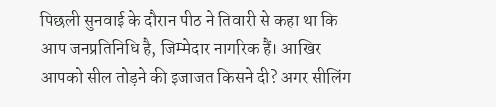पिछली सुनवाई के दौरान पीठ ने तिवारी से कहा था कि आप जनप्रतिनिधि है, जिम्मेदार नागरिक हैं। आखिर आपको सील तोड़ने की इजाजत किसने दी? अगर सीलिंग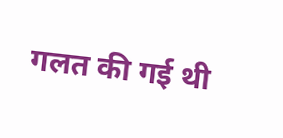गलत की गई थी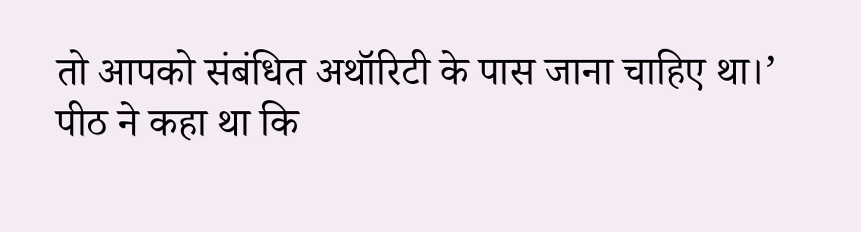तो आपको संबंधित अथॉरिटी के पास जाना चाहिए था।’
पीठ ने कहा था कि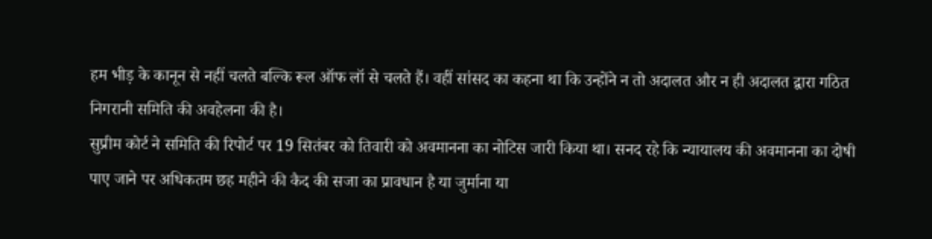हम भीड़ के कानून से नहीं चलते बल्कि रूल ऑफ लॉ से चलते हैं। वहीं सांसद का कहना था कि उन्होंने न तो अदालत और न ही अदालत द्वारा गठित निगरानी समिति की अवहेलना की है।
सुप्रीम कोर्ट ने समिति की रिपोर्ट पर 19 सितंबर को तिवारी को अवमानना का नोटिस जारी किया था। सनद रहे कि न्यायालय की अवमानना का दोषी पाए जाने पर अधिकतम छह महीने की कैद की सजा का प्रावधान है या जुर्माना या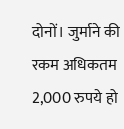दोनों। जुर्माने की रकम अधिकतम 2,000 रुपये हो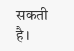सकती है।